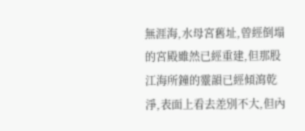無涯海,水母宮舊址,曾經倒塌的宮殿雖然已經重建,但那股江海所鐘的靈韻已經傾瀉乾淨,表面上看去差別不大,但內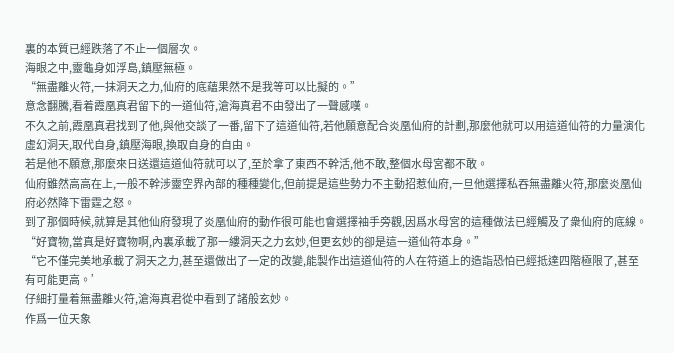裏的本質已經跌落了不止一個層次。
海眼之中,靈龜身如浮島,鎮壓無極。
“無盡離火符,一抹洞天之力,仙府的底蘊果然不是我等可以比擬的。”
意念翻騰,看着霞凰真君留下的一道仙符,滄海真君不由發出了一聲感嘆。
不久之前,霞凰真君找到了他,與他交談了一番,留下了這道仙符,若他願意配合炎凰仙府的計劃,那麼他就可以用這道仙符的力量演化虛幻洞天,取代自身,鎮壓海眼,換取自身的自由。
若是他不願意,那麼來日送還這道仙符就可以了,至於拿了東西不幹活,他不敢,整個水母宮都不敢。
仙府雖然高高在上,一般不幹涉靈空界內部的種種變化,但前提是這些勢力不主動招惹仙府,一旦他選擇私吞無盡離火符,那麼炎凰仙府必然降下雷霆之怒。
到了那個時候,就算是其他仙府發現了炎凰仙府的動作很可能也會選擇袖手旁觀,因爲水母宮的這種做法已經觸及了衆仙府的底線。
“好寶物,當真是好寶物啊,內裏承載了那一縷洞天之力玄妙,但更玄妙的卻是這一道仙符本身。”
“它不僅完美地承載了洞天之力,甚至還做出了一定的改變,能製作出這道仙符的人在符道上的造詣恐怕已經抵達四階極限了,甚至有可能更高。’
仔細打量着無盡離火符,滄海真君從中看到了諸般玄妙。
作爲一位天象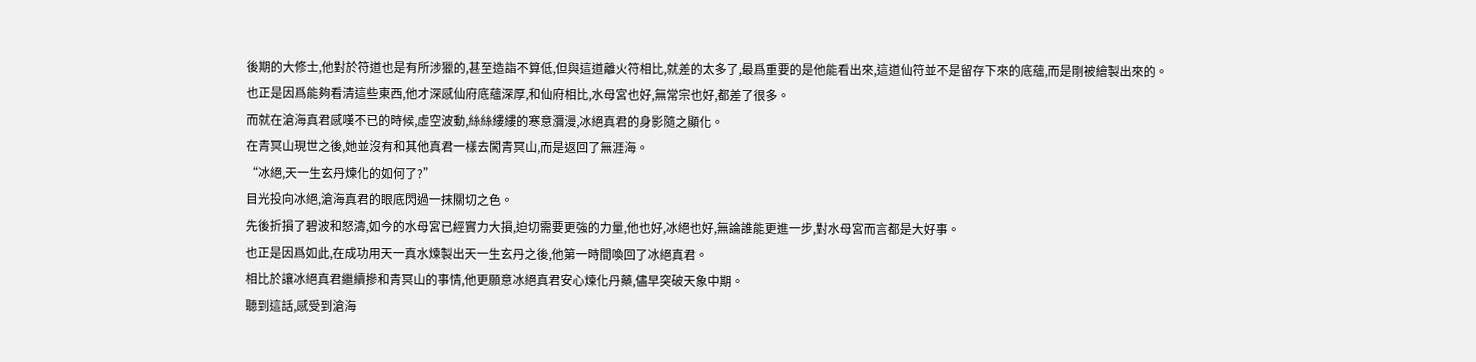後期的大修士,他對於符道也是有所涉獵的,甚至造詣不算低,但與這道離火符相比,就差的太多了,最爲重要的是他能看出來,這道仙符並不是留存下來的底蘊,而是剛被繪製出來的。
也正是因爲能夠看清這些東西,他才深感仙府底蘊深厚,和仙府相比,水母宮也好,無常宗也好,都差了很多。
而就在滄海真君感嘆不已的時候,虛空波動,絲絲縷縷的寒意瀰漫,冰絕真君的身影隨之顯化。
在青冥山現世之後,她並沒有和其他真君一樣去闖青冥山,而是返回了無涯海。
“冰絕,天一生玄丹煉化的如何了?”
目光投向冰絕,滄海真君的眼底閃過一抹關切之色。
先後折損了碧波和怒濤,如今的水母宮已經實力大損,迫切需要更強的力量,他也好,冰絕也好,無論誰能更進一步,對水母宮而言都是大好事。
也正是因爲如此,在成功用天一真水煉製出天一生玄丹之後,他第一時間喚回了冰絕真君。
相比於讓冰絕真君繼續摻和青冥山的事情,他更願意冰絕真君安心煉化丹藥,儘早突破天象中期。
聽到這話,感受到滄海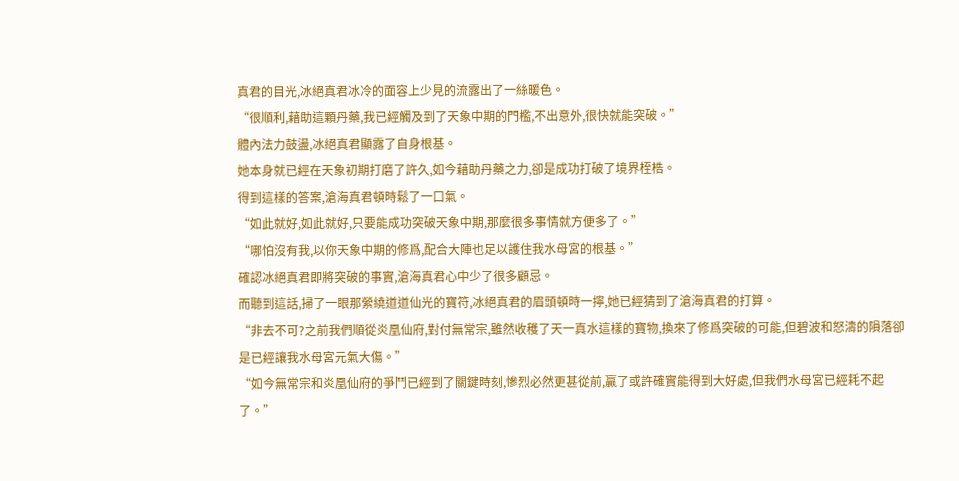真君的目光,冰絕真君冰冷的面容上少見的流露出了一絲暖色。
“很順利,藉助這顆丹藥,我已經觸及到了天象中期的門檻,不出意外,很快就能突破。”
體內法力鼓盪,冰絕真君顯露了自身根基。
她本身就已經在天象初期打磨了許久,如今藉助丹藥之力,卻是成功打破了境界桎梏。
得到這樣的答案,滄海真君頓時鬆了一口氣。
“如此就好,如此就好,只要能成功突破天象中期,那麼很多事情就方便多了。”
“哪怕沒有我,以你天象中期的修爲,配合大陣也足以護住我水母宮的根基。”
確認冰絕真君即將突破的事實,滄海真君心中少了很多顧忌。
而聽到這話,掃了一眼那縈繞道道仙光的寶符,冰絕真君的眉頭頓時一擰,她已經猜到了滄海真君的打算。
“非去不可?之前我們順從炎凰仙府,對付無常宗,雖然收穫了天一真水這樣的寶物,換來了修爲突破的可能,但碧波和怒濤的隕落卻是已經讓我水母宮元氣大傷。”
“如今無常宗和炎凰仙府的爭鬥已經到了關鍵時刻,慘烈必然更甚從前,贏了或許確實能得到大好處,但我們水母宮已經耗不起了。”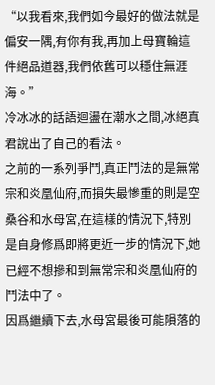“以我看來,我們如今最好的做法就是偏安一隅,有你有我,再加上母寶輪這件絕品道器,我們依舊可以穩住無涯海。”
冷冰冰的話語迴盪在潮水之間,冰絕真君說出了自己的看法。
之前的一系列爭鬥,真正鬥法的是無常宗和炎凰仙府,而損失最慘重的則是空桑谷和水母宮,在這樣的情況下,特別是自身修爲即將更近一步的情況下,她已經不想摻和到無常宗和炎凰仙府的鬥法中了。
因爲繼續下去,水母宮最後可能隕落的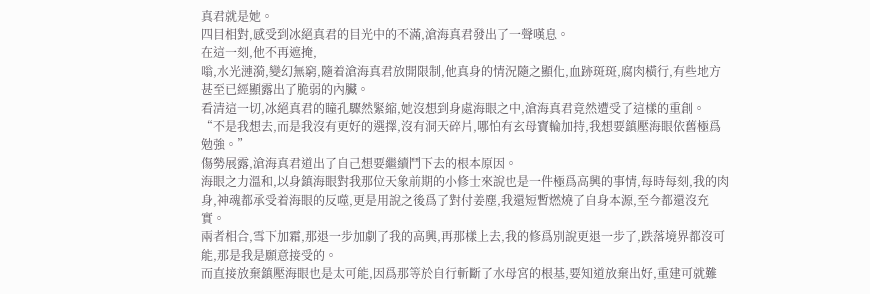真君就是她。
四目相對,感受到冰絕真君的目光中的不滿,滄海真君發出了一聲嘆息。
在這一刻,他不再遮掩,
嗡,水光漣漪,變幻無窮,隨着滄海真君放開限制,他真身的情況隨之顯化,血跡斑斑,腐肉橫行,有些地方甚至已經顯露出了脆弱的內臟。
看清這一切,冰絕真君的瞳孔驟然緊縮,她沒想到身處海眼之中,滄海真君竟然遭受了這樣的重創。
“不是我想去,而是我沒有更好的選擇,沒有洞天碎片,哪怕有玄母寶輪加持,我想要鎮壓海眼依舊極爲勉強。”
傷勢展露,滄海真君道出了自己想要繼續鬥下去的根本原因。
海眼之力溫和,以身鎮海眼對我那位天象前期的小修士來說也是一件極爲高興的事情,每時每刻,我的肉身,神魂都承受着海眼的反噬,更是用說之後爲了對付姜塵,我還短暫燃燒了自身本源,至今都還沒充實。
兩者相合,雪下加霜,那退一步加劇了我的高興,再那樣上去,我的修爲別說更退一步了,跌落境界都沒可能,那是我是願意接受的。
而直接放棄鎮壓海眼也是太可能,因爲那等於自行斬斷了水母宮的根基,要知道放棄出好,重建可就難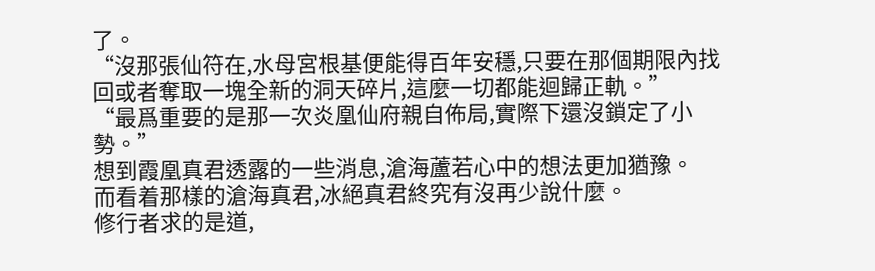了。
“沒那張仙符在,水母宮根基便能得百年安穩,只要在那個期限內找回或者奪取一塊全新的洞天碎片,這麼一切都能迴歸正軌。”
“最爲重要的是那一次炎凰仙府親自佈局,實際下還沒鎖定了小勢。”
想到霞凰真君透露的一些消息,滄海蘆若心中的想法更加猶豫。
而看着那樣的滄海真君,冰絕真君終究有沒再少說什麼。
修行者求的是道,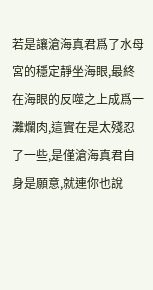若是讓滄海真君爲了水母宮的穩定靜坐海眼,最終在海眼的反噬之上成爲一灘爛肉,這實在是太殘忍了一些,是僅滄海真君自身是願意,就連你也說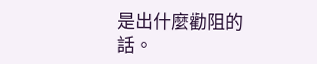是出什麼勸阻的話。